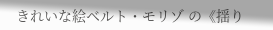きれいな絵ベルト・モリゾ の《揺り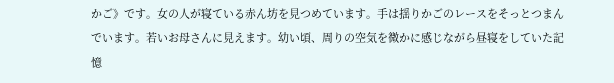かご》です。女の人が寝ている赤ん坊を見つめています。手は揺りかごのレースをそっとつまんでいます。若いお母さんに見えます。幼い頃、周りの空気を微かに感じながら昼寝をしていた記憶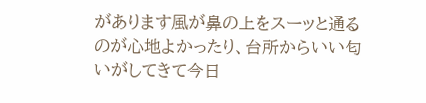があります風が鼻の上をスーッと通るのが心地よかったり、台所からいい匂いがしてきて今日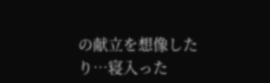の献立を想像したり…寝入った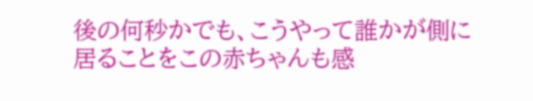後の何秒かでも、こうやって誰かが側に居ることをこの赤ちゃんも感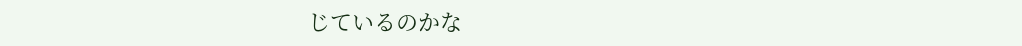じているのかな